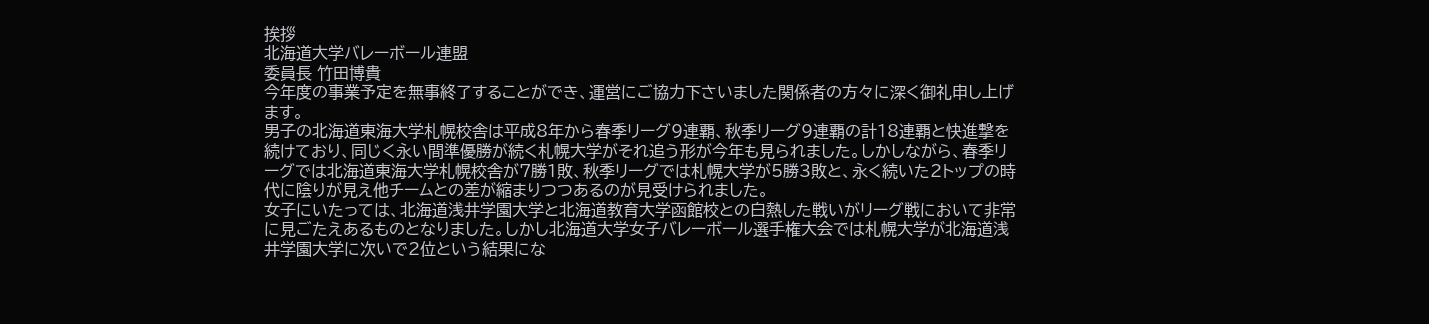挨拶
北海道大学バレーボール連盟
委員長 竹田博貴
今年度の事業予定を無事終了することができ、運営にご協力下さいました関係者の方々に深く御礼申し上げます。
男子の北海道東海大学札幌校舎は平成8年から春季リーグ9連覇、秋季リーグ9連覇の計18連覇と快進撃を続けており、同じく永い間準優勝が続く札幌大学がそれ追う形が今年も見られました。しかしながら、春季リーグでは北海道東海大学札幌校舎が7勝1敗、秋季リーグでは札幌大学が5勝3敗と、永く続いた2トップの時代に陰りが見え他チームとの差が縮まりつつあるのが見受けられました。
女子にいたっては、北海道浅井学園大学と北海道教育大学函館校との白熱した戦いがリーグ戦において非常に見ごたえあるものとなりました。しかし北海道大学女子バレーボール選手権大会では札幌大学が北海道浅井学園大学に次いで2位という結果にな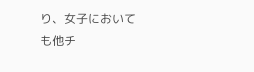り、女子においても他チ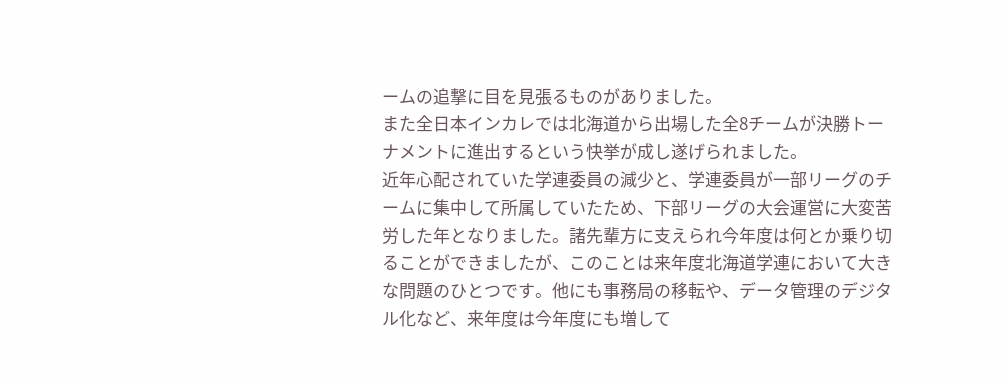ームの追撃に目を見張るものがありました。
また全日本インカレでは北海道から出場した全8チームが決勝トーナメントに進出するという快挙が成し遂げられました。
近年心配されていた学連委員の減少と、学連委員が一部リーグのチームに集中して所属していたため、下部リーグの大会運営に大変苦労した年となりました。諸先輩方に支えられ今年度は何とか乗り切ることができましたが、このことは来年度北海道学連において大きな問題のひとつです。他にも事務局の移転や、データ管理のデジタル化など、来年度は今年度にも増して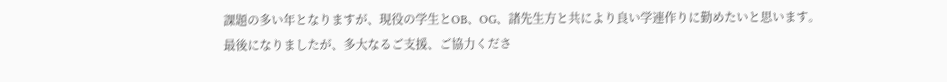課題の多い年となりますが、現役の学生とOB、OG、諸先生方と共により良い学連作りに勤めたいと思います。
最後になりましたが、多大なるご支援、ご協力くださ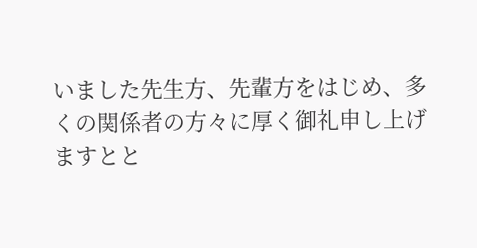いました先生方、先輩方をはじめ、多くの関係者の方々に厚く御礼申し上げますとと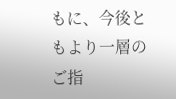もに、今後ともより一層のご指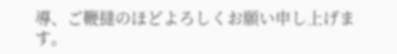導、ご鞭撻のほどよろしくお願い申し上げます。